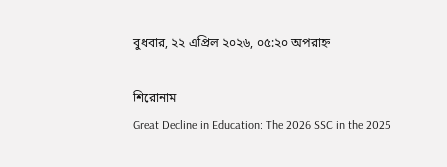বুধবার, ২২ এপ্রিল ২০২৬, ০৫:২০ অপরাহ্ন

শিরোনাম
Great Decline in Education: The 2026 SSC in the 2025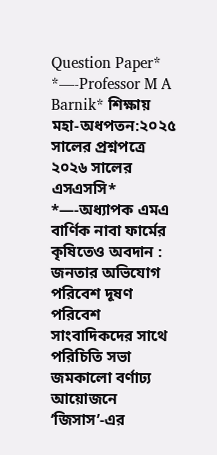Question Paper* *—-Professor M A Barnik* শিক্ষায় মহা-অধপতন:২০২৫ সালের প্রশ্নপত্রে ২০২৬ সালের এসএসসি* *—-অধ্যাপক এমএ বার্ণিক নাবা ফার্মের কৃষিতেও অবদান : জনতার অভিযোগ পরিবেশ দূষণ পরিবেশ সাংবাদিকদের সাথে পরিচিতি সভা জমকালো বর্ণাঢ্য আয়োজনে ‘জিসাস’-এর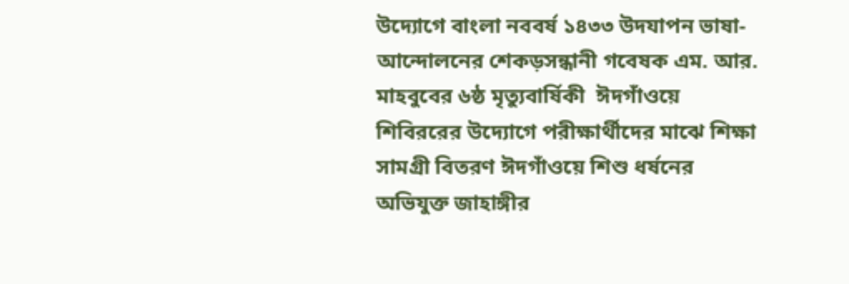উদ্যোগে বাংলা নববর্ষ ১৪৩৩ উদযাপন ভাষা-আন্দোলনের শেকড়সন্ধানী গবেষক এম. আর. মাহবুবের ৬ষ্ঠ মৃত্যুবার্ষিকী  ঈদগাঁওয়ে শিবিররের উদ্যোগে পরীক্ষার্থীদের মাঝে শিক্ষা সামগ্রী বিতরণ ঈদগাঁওয়ে শিশু ধর্ষনের অভিযুক্ত জাহাঙ্গীর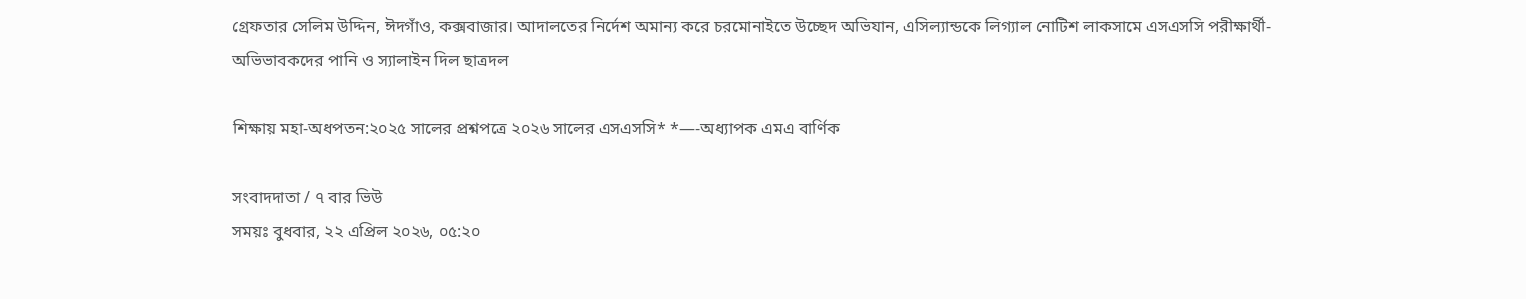গ্রেফতার সেলিম উদ্দিন, ঈদগাঁও, কক্সবাজার। আদালতের নির্দেশ অমান্য করে চরমোনাইতে উচ্ছেদ অভিযান, এসিল্যান্ডকে লিগ্যাল নোটিশ লাকসামে এসএসসি পরীক্ষার্থী- অভিভাবকদের পানি ও স্যালাইন দিল ছাত্রদল

শিক্ষায় মহা-অধপতন:২০২৫ সালের প্রশ্নপত্রে ২০২৬ সালের এসএসসি* *—-অধ্যাপক এমএ বার্ণিক

সংবাদদাতা / ৭ বার ভিউ
সময়ঃ বুধবার, ২২ এপ্রিল ২০২৬, ০৫:২০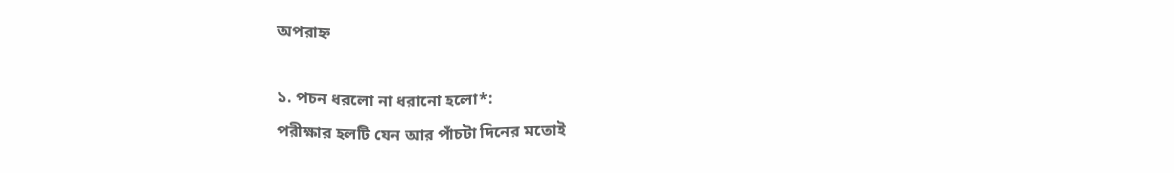অপরাহ্ন

১. পচন ধরলো না ধরানো হলো*:
পরীক্ষার হলটি যেন আর পাঁচটা দিনের মতোই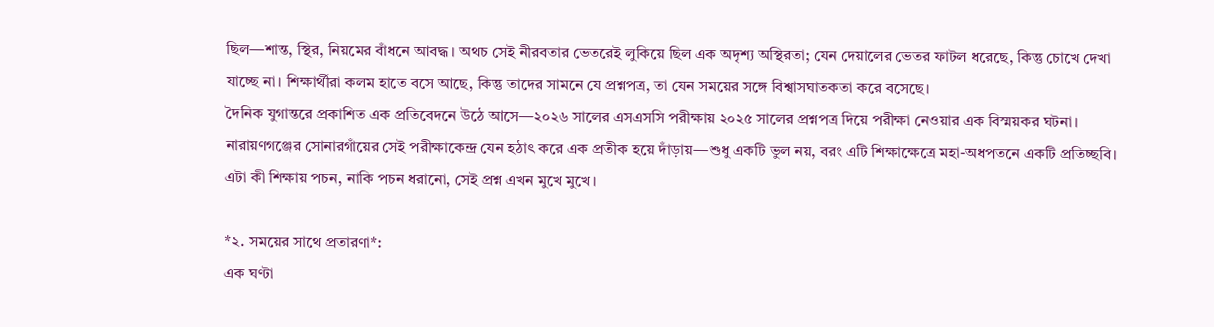ছিল—শান্ত, স্থির, নিয়মের বাঁধনে আবদ্ধ। অথচ সেই নীরবতার ভেতরেই লুকিয়ে ছিল এক অদৃশ্য অস্থিরতা; যেন দেয়ালের ভেতর ফাটল ধরেছে, কিন্তু চোখে দেখা যাচ্ছে না। শিক্ষার্থীরা কলম হাতে বসে আছে, কিন্তু তাদের সামনে যে প্রশ্নপত্র, তা যেন সময়ের সঙ্গে বিশ্বাসঘাতকতা করে বসেছে।
দৈনিক যুগান্তরে প্রকাশিত এক প্রতিবেদনে উঠে আসে—২০২৬ সালের এসএসসি পরীক্ষায় ২০২৫ সালের প্রশ্নপত্র দিয়ে পরীক্ষা নেওয়ার এক বিস্ময়কর ঘটনা। নারায়ণগঞ্জের সোনারগাঁয়ের সেই পরীক্ষাকেন্দ্র যেন হঠাৎ করে এক প্রতীক হয়ে দাঁড়ায়—শুধু একটি ভুল নয়, বরং এটি শিক্ষাক্ষেত্রে মহা-অধপতনে একটি প্রতিচ্ছবি। এটা কী শিক্ষায় পচন, নাকি পচন ধরানো, সেই প্রশ্ন এখন মুখে মুখে।

*২. সময়ের সাথে প্রতারণা*:
এক ঘণ্টা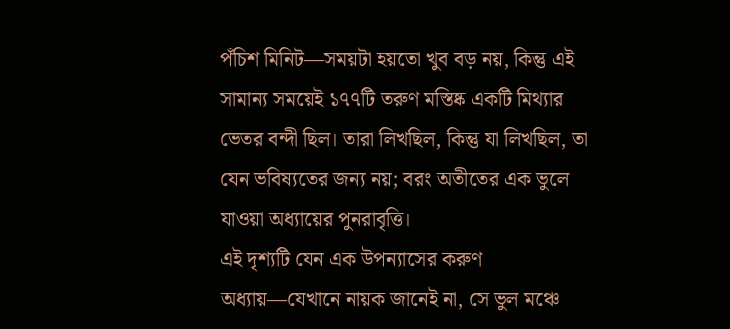পঁচিশ মিনিট—সময়টা হয়তো খুব বড় নয়, কিন্তু এই সামান্য সময়েই ১৭৭টি তরুণ মস্তিষ্ক একটি মিথ্যার ভেতর বন্দী ছিল। তারা লিখছিল, কিন্তু যা লিখছিল, তা যেন ভবিষ্যতের জন্য নয়; বরং অতীতের এক ভুলে যাওয়া অধ্যায়ের পুনরাবৃত্তি।
এই দৃশ্যটি যেন এক উপন্যাসের করুণ অধ্যায়—যেখানে নায়ক জানেই না, সে ভুল মঞ্চে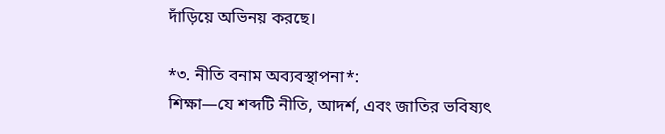দাঁড়িয়ে অভিনয় করছে।

*৩. নীতি বনাম অব্যবস্থাপনা*:
শিক্ষা—যে শব্দটি নীতি, আদর্শ, এবং জাতির ভবিষ্যৎ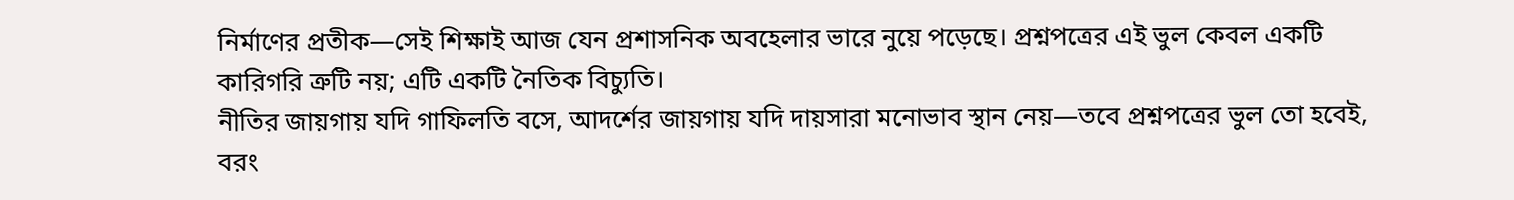নির্মাণের প্রতীক—সেই শিক্ষাই আজ যেন প্রশাসনিক অবহেলার ভারে নুয়ে পড়েছে। প্রশ্নপত্রের এই ভুল কেবল একটি কারিগরি ত্রুটি নয়; এটি একটি নৈতিক বিচ্যুতি।
নীতির জায়গায় যদি গাফিলতি বসে, আদর্শের জায়গায় যদি দায়সারা মনোভাব স্থান নেয়—তবে প্রশ্নপত্রের ভুল তো হবেই, বরং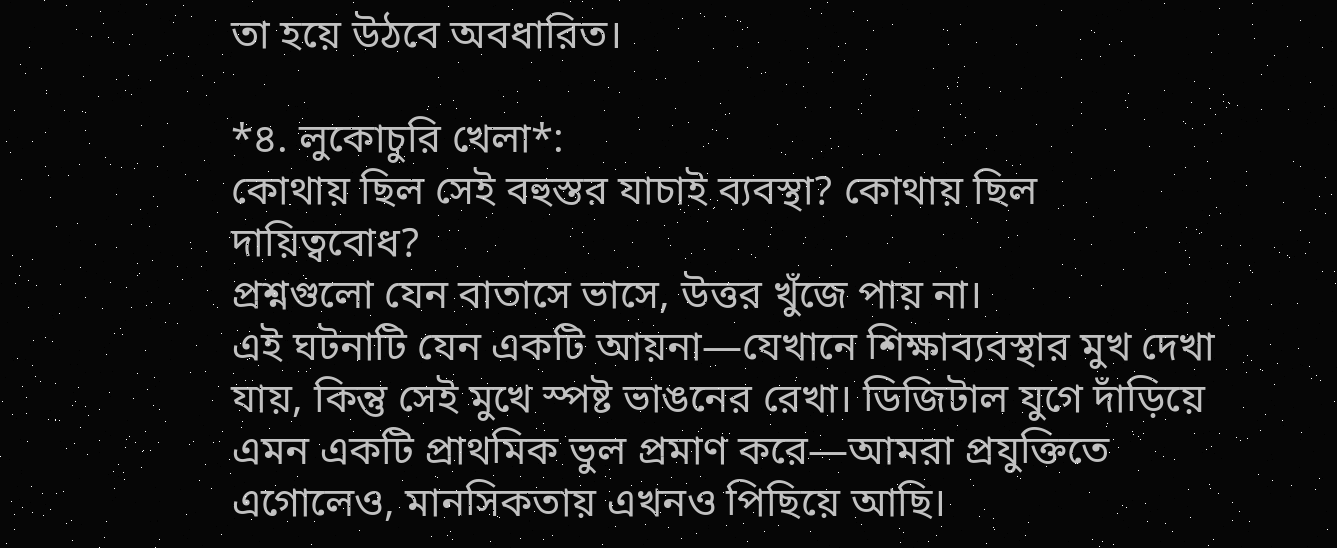তা হয়ে উঠবে অবধারিত।

*৪. লুকোচুরি খেলা*:
কোথায় ছিল সেই বহুস্তর যাচাই ব্যবস্থা? কোথায় ছিল দায়িত্ববোধ?
প্রশ্নগুলো যেন বাতাসে ভাসে, উত্তর খুঁজে পায় না।
এই ঘটনাটি যেন একটি আয়না—যেখানে শিক্ষাব্যবস্থার মুখ দেখা যায়, কিন্তু সেই মুখে স্পষ্ট ভাঙনের রেখা। ডিজিটাল যুগে দাঁড়িয়ে এমন একটি প্রাথমিক ভুল প্রমাণ করে—আমরা প্রযুক্তিতে এগোলেও, মানসিকতায় এখনও পিছিয়ে আছি।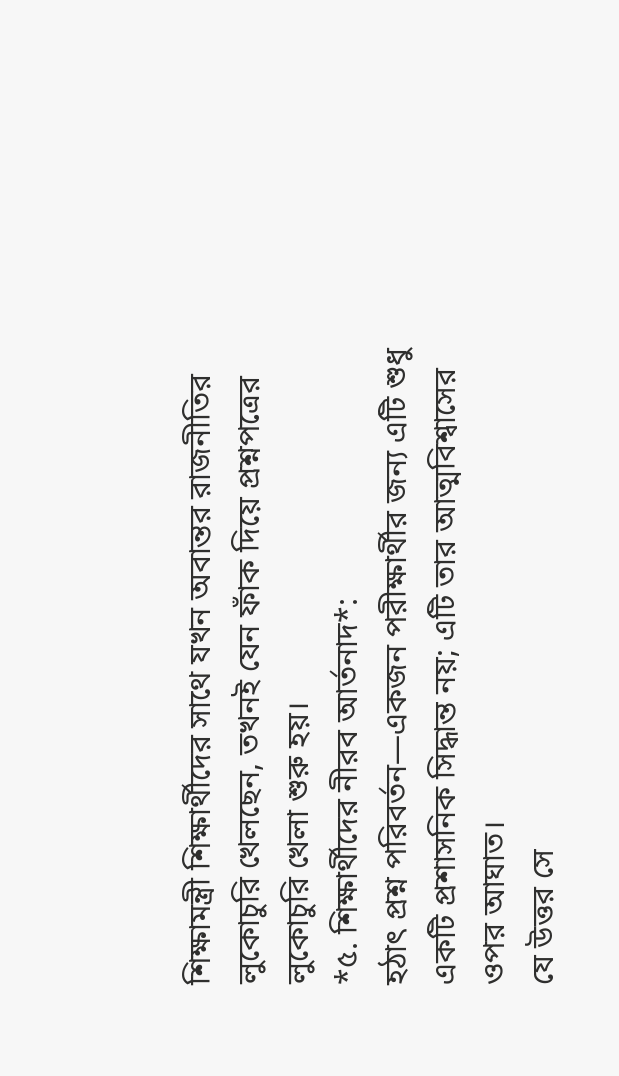শিক্ষামন্ত্রী শিক্ষার্থীদের সাথে যখন অবান্তর রাজনীতির লুকোচুরি খেলছেন, তখনই যেন ফাঁক দিয়ে প্রশ্নপত্রের লুকোচুরি খেলা শুরু হয়।
*৫. শিক্ষার্থীদের নীরব আর্তনাদ*:
হঠাৎ প্রশ্ন পরিবর্তন—একজন পরীক্ষার্থীর জন্য এটি শুধু একটি প্রশাসনিক সিদ্ধান্ত নয়; এটি তার আত্মবিশ্বাসের ওপর আঘাত।
যে উত্তর সে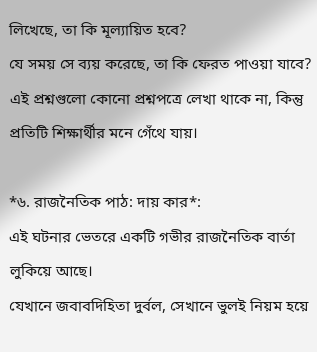লিখেছে, তা কি মূল্যায়িত হবে?
যে সময় সে ব্যয় করেছে, তা কি ফেরত পাওয়া যাবে?
এই প্রশ্নগুলো কোনো প্রশ্নপত্রে লেখা থাকে না, কিন্তু প্রতিটি শিক্ষার্থীর মনে গেঁথে যায়।

*৬. রাজনৈতিক পাঠ: দায় কার*:
এই ঘটনার ভেতরে একটি গভীর রাজনৈতিক বার্তা লুকিয়ে আছে।
যেখানে জবাবদিহিতা দুর্বল, সেখানে ভুলই নিয়ম হয়ে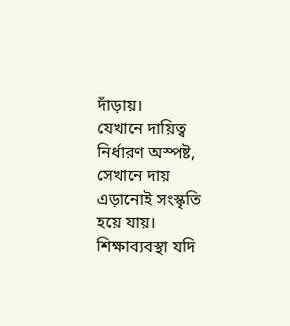দাঁড়ায়।
যেখানে দায়িত্ব নির্ধারণ অস্পষ্ট, সেখানে দায় এড়ানোই সংস্কৃতি হয়ে যায়।
শিক্ষাব্যবস্থা যদি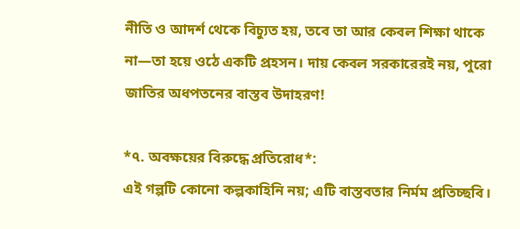নীতি ও আদর্শ থেকে বিচ্যুত হয়, তবে তা আর কেবল শিক্ষা থাকে না—তা হয়ে ওঠে একটি প্রহসন। দায় কেবল সরকারেরই নয়, পুরো জাতির অধপতনের বাস্তব উদাহরণ!

*৭. অবক্ষয়ের বিরুদ্ধে প্রতিরোধ*:
এই গল্পটি কোনো কল্পকাহিনি নয়; এটি বাস্তবতার নির্মম প্রতিচ্ছবি।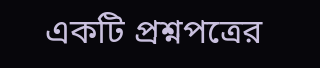একটি প্রশ্নপত্রের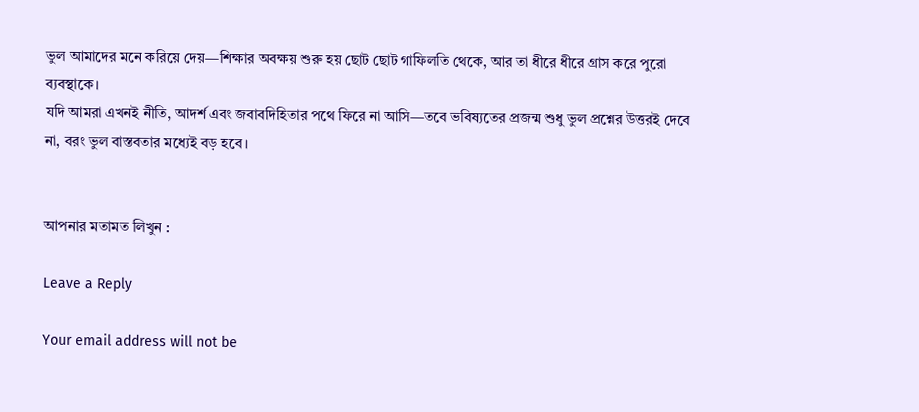ভুল আমাদের মনে করিয়ে দেয়—শিক্ষার অবক্ষয় শুরু হয় ছোট ছোট গাফিলতি থেকে, আর তা ধীরে ধীরে গ্রাস করে পুরো ব্যবস্থাকে।
যদি আমরা এখনই নীতি, আদর্শ এবং জবাবদিহিতার পথে ফিরে না আসি—তবে ভবিষ্যতের প্রজন্ম শুধু ভুল প্রশ্নের উত্তরই দেবে না, বরং ভুল বাস্তবতার মধ্যেই বড় হবে।


আপনার মতামত লিখুন :

Leave a Reply

Your email address will not be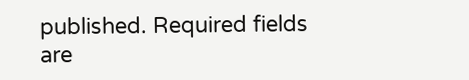published. Required fields are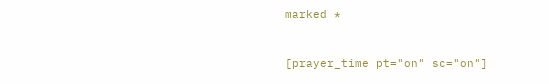marked *


[prayer_time pt="on" sc="on"]